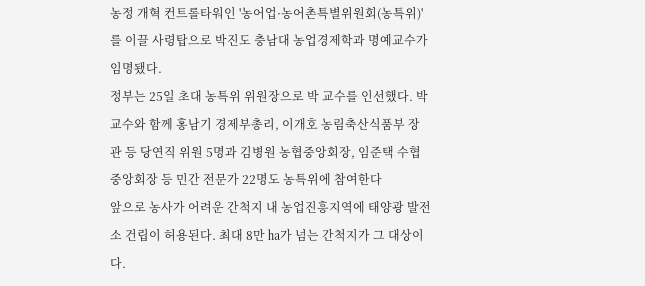농정 개혁 컨트롤타워인 '농어업·농어촌특별위원회(농특위)'를 이끌 사령탑으로 박진도 충남대 농업경제학과 명예교수가 임명됐다.
정부는 25일 초대 농특위 위원장으로 박 교수를 인선했다. 박 교수와 함께 홍남기 경제부총리, 이개호 농림축산식품부 장관 등 당연직 위원 5명과 김병원 농협중앙회장, 임준택 수협중앙회장 등 민간 전문가 22명도 농특위에 참여한다
앞으로 농사가 어려운 간척지 내 농업진흥지역에 태양광 발전소 건립이 허용된다. 최대 8만 ㏊가 넘는 간척지가 그 대상이다.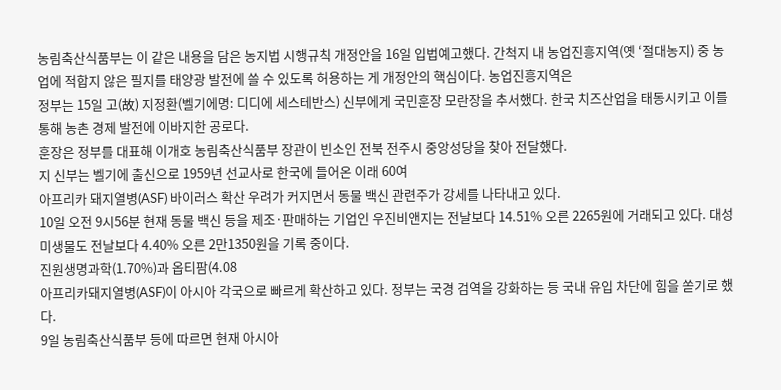농림축산식품부는 이 같은 내용을 담은 농지법 시행규칙 개정안을 16일 입법예고했다. 간척지 내 농업진흥지역(옛 ‘절대농지) 중 농업에 적합지 않은 필지를 태양광 발전에 쓸 수 있도록 허용하는 게 개정안의 핵심이다. 농업진흥지역은
정부는 15일 고(故) 지정환(벨기에명: 디디에 세스테반스) 신부에게 국민훈장 모란장을 추서했다. 한국 치즈산업을 태동시키고 이를 통해 농촌 경제 발전에 이바지한 공로다.
훈장은 정부를 대표해 이개호 농림축산식품부 장관이 빈소인 전북 전주시 중앙성당을 찾아 전달했다.
지 신부는 벨기에 출신으로 1959년 선교사로 한국에 들어온 이래 60여
아프리카 돼지열병(ASF) 바이러스 확산 우려가 커지면서 동물 백신 관련주가 강세를 나타내고 있다.
10일 오전 9시56분 현재 동물 백신 등을 제조·판매하는 기업인 우진비앤지는 전날보다 14.51% 오른 2265원에 거래되고 있다. 대성미생물도 전날보다 4.40% 오른 2만1350원을 기록 중이다.
진원생명과학(1.70%)과 옵티팜(4.08
아프리카돼지열병(ASF)이 아시아 각국으로 빠르게 확산하고 있다. 정부는 국경 검역을 강화하는 등 국내 유입 차단에 힘을 쏟기로 했다.
9일 농림축산식품부 등에 따르면 현재 아시아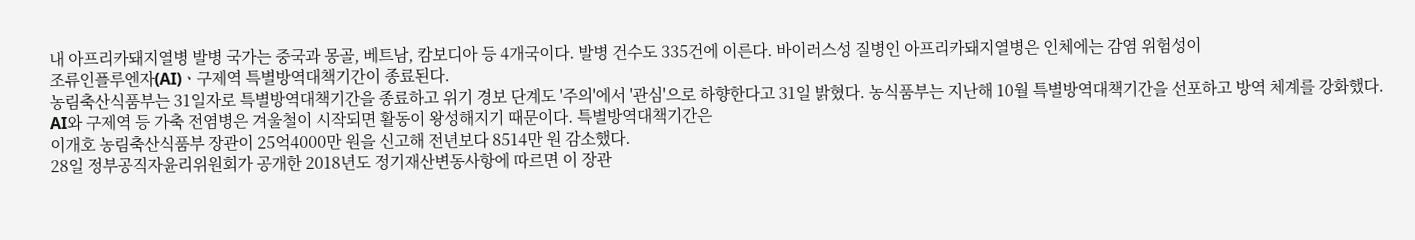내 아프리카돼지열병 발병 국가는 중국과 몽골, 베트남, 캄보디아 등 4개국이다. 발병 건수도 335건에 이른다. 바이러스성 질병인 아프리카돼지열병은 인체에는 감염 위험성이
조류인플루엔자(AI)ㆍ구제역 특별방역대책기간이 종료된다.
농림축산식품부는 31일자로 특별방역대책기간을 종료하고 위기 경보 단계도 '주의'에서 '관심'으로 하향한다고 31일 밝혔다. 농식품부는 지난해 10월 특별방역대책기간을 선포하고 방역 체계를 강화했다. AI와 구제역 등 가축 전염병은 겨울철이 시작되면 활동이 왕성해지기 때문이다. 특별방역대책기간은
이개호 농림축산식품부 장관이 25억4000만 원을 신고해 전년보다 8514만 원 감소했다.
28일 정부공직자윤리위원회가 공개한 2018년도 정기재산변동사항에 따르면 이 장관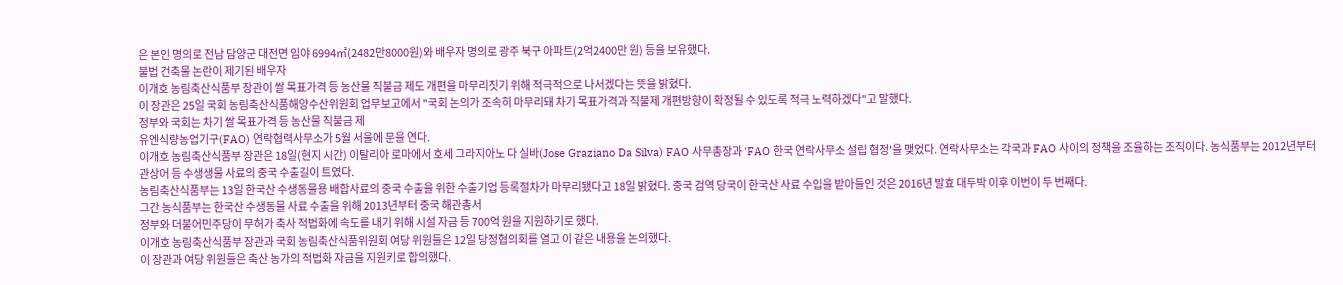은 본인 명의로 전남 담양군 대전면 임야 6994㎡(2482만8000원)와 배우자 명의로 광주 북구 아파트(2억2400만 원) 등을 보유했다.
불법 건축물 논란이 제기된 배우자
이개호 농림축산식품부 장관이 쌀 목표가격 등 농산물 직불금 제도 개편을 마무리짓기 위해 적극적으로 나서겠다는 뜻을 밝혔다.
이 장관은 25일 국회 농림축산식품해양수산위원회 업무보고에서 "국회 논의가 조속히 마무리돼 차기 목표가격과 직불제 개편방향이 확정될 수 있도록 적극 노력하겠다"고 말했다.
정부와 국회는 차기 쌀 목표가격 등 농산물 직불금 제
유엔식량농업기구(FAO) 연락협력사무소가 5월 서울에 문을 연다.
이개호 농림축산식품부 장관은 18일(현지 시간) 이탈리아 로마에서 호세 그라지아노 다 실바(Jose Graziano Da Silva) FAO 사무총장과 'FAO 한국 연락사무소 설립 협정'을 맺었다. 연락사무소는 각국과 FAO 사이의 정책을 조율하는 조직이다. 농식품부는 2012년부터
관상어 등 수생생물 사료의 중국 수출길이 트였다.
농림축산식품부는 13일 한국산 수생동물용 배합사료의 중국 수출을 위한 수출기업 등록절차가 마무리됐다고 18일 밝혔다. 중국 검역 당국이 한국산 사료 수입을 받아들인 것은 2016년 발효 대두박 이후 이번이 두 번째다.
그간 농식품부는 한국산 수생동물 사료 수출을 위해 2013년부터 중국 해관총서
정부와 더불어민주당이 무허가 축사 적법화에 속도를 내기 위해 시설 자금 등 700억 원을 지원하기로 했다.
이개호 농림축산식품부 장관과 국회 농림축산식품위원회 여당 위원들은 12일 당정협의회를 열고 이 같은 내용을 논의했다.
이 장관과 여당 위원들은 축산 농가의 적법화 자금을 지원키로 합의했다.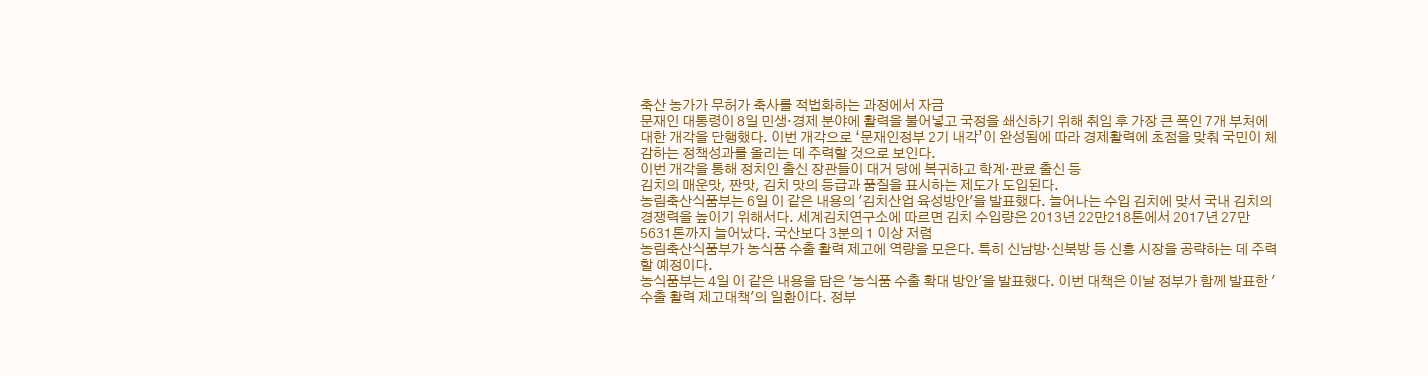축산 농가가 무허가 축사를 적법화하는 과정에서 자금
문재인 대통령이 8일 민생·경제 분야에 활력을 불어넣고 국정을 쇄신하기 위해 취임 후 가장 큰 폭인 7개 부처에 대한 개각을 단행했다. 이번 개각으로 ‘문재인정부 2기 내각’이 완성됨에 따라 경제활력에 초점을 맞춰 국민이 체감하는 정책성과를 올리는 데 주력할 것으로 보인다.
이번 개각을 통해 정치인 출신 장관들이 대거 당에 복귀하고 학계·관료 출신 등
김치의 매운맛, 짠맛, 김치 맛의 등급과 품질을 표시하는 제도가 도입된다.
농림축산식품부는 6일 이 같은 내용의 '김치산업 육성방안'을 발표했다. 늘어나는 수입 김치에 맞서 국내 김치의 경쟁력을 높이기 위해서다. 세계김치연구소에 따르면 김치 수입량은 2013년 22만218톤에서 2017년 27만5631톤까지 늘어났다. 국산보다 3분의 1 이상 저렴
농림축산식품부가 농식품 수출 활력 제고에 역량을 모은다. 특히 신남방·신북방 등 신흥 시장을 공략하는 데 주력할 예정이다.
농식품부는 4일 이 같은 내용을 담은 '농식품 수출 확대 방안'을 발표했다. 이번 대책은 이날 정부가 함께 발표한 '수출 활력 제고대책'의 일환이다. 정부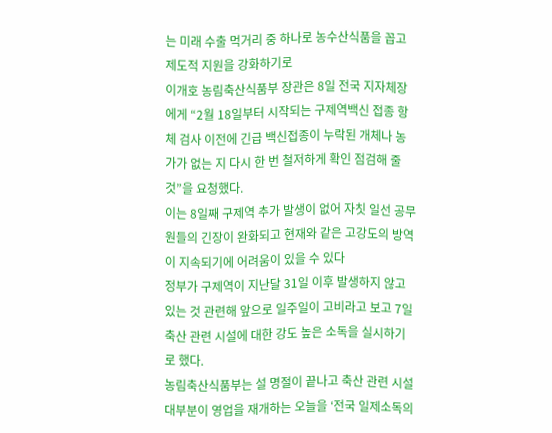는 미래 수출 먹거리 중 하나로 농수산식품을 꼽고 제도적 지원을 강화하기로
이개호 농림축산식품부 장관은 8일 전국 지자체장에게 “2월 18일부터 시작되는 구제역백신 접종 항체 검사 이전에 긴급 백신접종이 누락된 개체나 농가가 없는 지 다시 한 번 철저하게 확인 점검해 줄 것”을 요청했다.
이는 8일째 구제역 추가 발생이 없어 자칫 일선 공무원들의 긴장이 완화되고 현재와 같은 고강도의 방역이 지속되기에 어려움이 있을 수 있다
정부가 구제역이 지난달 31일 이후 발생하지 않고 있는 것 관련해 앞으로 일주일이 고비라고 보고 7일 축산 관련 시설에 대한 강도 높은 소독을 실시하기로 했다.
농림축산식품부는 설 명절이 끝나고 축산 관련 시설 대부분이 영업을 재개하는 오늘을 ‘전국 일제소독의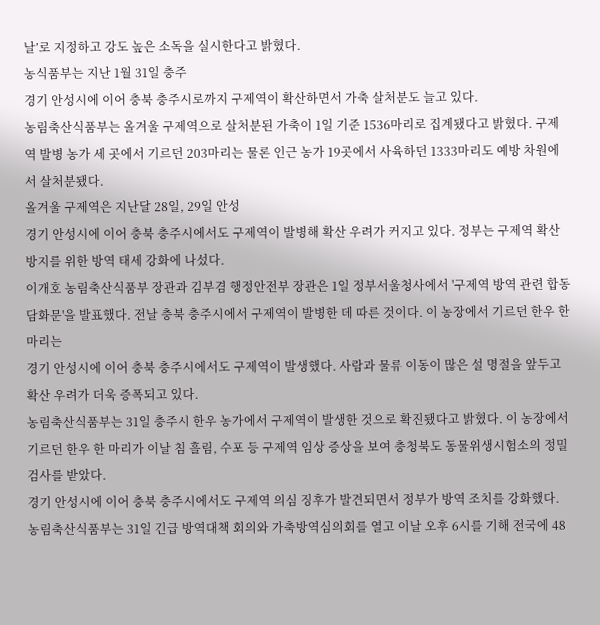날’로 지정하고 강도 높은 소독을 실시한다고 밝혔다.
농식품부는 지난 1월 31일 충주
경기 안성시에 이어 충북 충주시로까지 구제역이 확산하면서 가축 살처분도 늘고 있다.
농림축산식품부는 올겨울 구제역으로 살처분된 가축이 1일 기준 1536마리로 집계됐다고 밝혔다. 구제역 발병 농가 세 곳에서 기르던 203마리는 물론 인근 농가 19곳에서 사육하던 1333마리도 예방 차원에서 살처분됐다.
올겨울 구제역은 지난달 28일, 29일 안성
경기 안성시에 이어 충북 충주시에서도 구제역이 발병해 확산 우려가 커지고 있다. 정부는 구제역 확산 방지를 위한 방역 태세 강화에 나섰다.
이개호 농림축산식품부 장관과 김부겸 행정안전부 장관은 1일 정부서울청사에서 '구제역 방역 관련 합동 담화문'을 발표했다. 전날 충북 충주시에서 구제역이 발병한 데 따른 것이다. 이 농장에서 기르던 한우 한 마리는
경기 안성시에 이어 충북 충주시에서도 구제역이 발생했다. 사람과 물류 이동이 많은 설 명절을 앞두고 확산 우려가 더욱 증폭되고 있다.
농림축산식품부는 31일 충주시 한우 농가에서 구제역이 발생한 것으로 확진됐다고 밝혔다. 이 농장에서 기르던 한우 한 마리가 이날 침 흘림, 수포 등 구제역 임상 증상을 보여 충청북도 동물위생시험소의 정밀검사를 받았다.
경기 안성시에 이어 충북 충주시에서도 구제역 의심 징후가 발견되면서 정부가 방역 조치를 강화했다.
농림축산식품부는 31일 긴급 방역대책 회의와 가축방역심의회를 열고 이날 오후 6시를 기해 전국에 48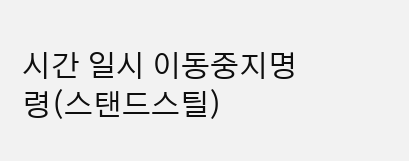시간 일시 이동중지명령(스탠드스틸)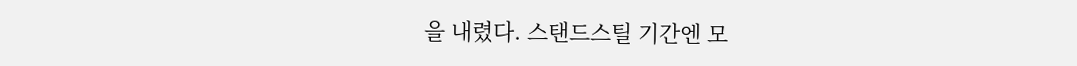을 내렸다. 스탠드스틸 기간엔 모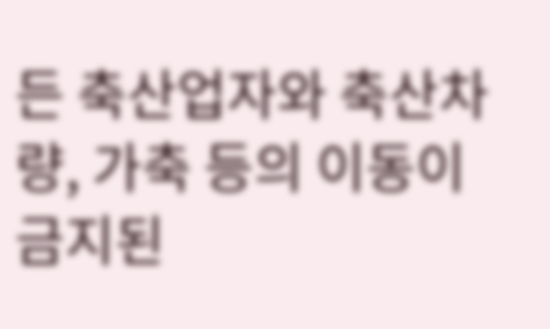든 축산업자와 축산차량, 가축 등의 이동이 금지된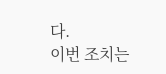다.
이번 조치는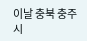이날 충북 충주시